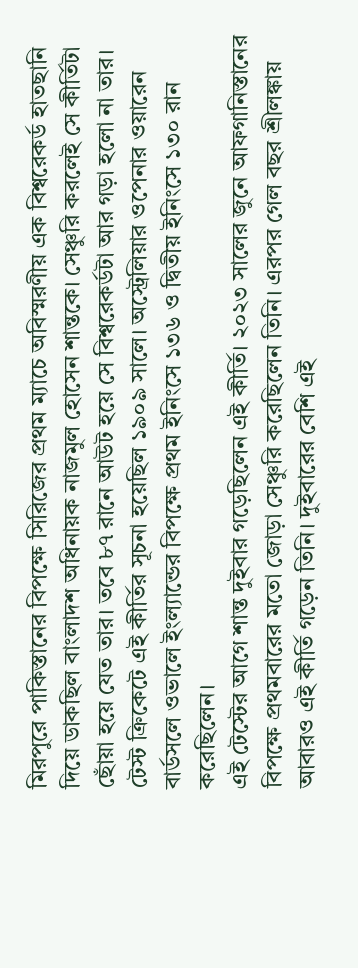মিরপুরে পাকিস্তানের বিপক্ষে সিরিজের প্রথম ম্যাচে অবিস্মরণীয় এক বিশ্বরেকর্ড হাতছানি দিয়ে ডাকছিল বাংলাদশ অধিনায়ক নাজমুল হোসেন শান্তকে। সেঞ্চুরি করলেই সে কীর্তিটা ছোঁয়া হয়ে যেত তার। তবে ৮৭ রানে আউট হয়ে সে বিশ্বরেকর্ডটা আর গড়া হলো না তার।
টেস্ট ক্রিকেটে এই কীর্তির সূচনা হয়েছিল ১৯০৯ সালে। অস্ট্রেলিয়ার ওপেনার ওয়ারেন বার্ডসলে ওভালে ইংল্যান্ডের বিপক্ষে প্রথম ইনিংসে ১৩৬ ও দ্বিতীয় ইনিংসে ১৩০ রান করেছিলেন।
এই টেস্টের আগে শান্ত দুইবার গড়েছিলেন এই কীর্তি। ২০২৩ সালের জুনে আফগানিস্তানের বিপক্ষে প্রথমবারের মতো জোড়া সেঞ্চুরি করেছিলেন তিনি। এরপর গেল বছর শ্রীলঙ্কায় আবারও এই কীর্তি গড়েন তিনি। দুইবারের বেশি এই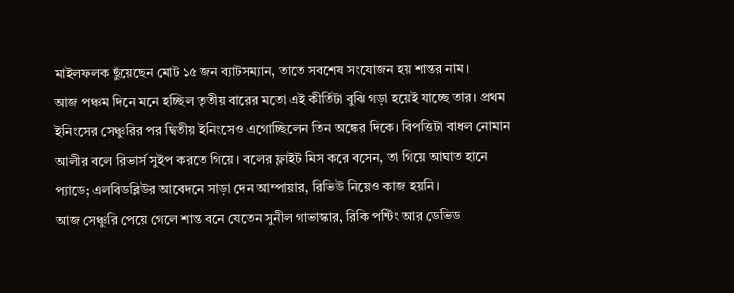মাইলফলক ছুঁয়েছেন মোট ১৫ জন ব্যাটসম্যান, তাতে সবশেষ সংযোজন হয় শান্তর নাম।
আজ পঞ্চম দিনে মনে হচ্ছিল তৃতীয় বারের মতো এই কীর্তিটা বুঝি গড়া হয়েই যাচ্ছে তার। প্রথম ইনিংসের সেঞ্চুরির পর দ্বিতীয় ইনিংসেও এগোচ্ছিলেন তিন অঙ্কের দিকে। বিপত্তিটা বাধল নোমান আলীর বলে রিভার্স সুইপ করতে গিয়ে। বলের ফ্লাইট মিস করে বসেন, তা গিয়ে আঘাত হানে প্যাডে; এলবিডব্লিউর আবেদনে সাড়া দেন আম্পায়ার, রিভিউ নিয়েও কাজ হয়নি।
আজ সেঞ্চুরি পেয়ে গেলে শান্ত বনে যেতেন সুনীল গাভাস্কার, রিকি পন্টিং আর ডেভিড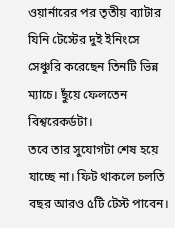ওয়ার্নারের পর তৃতীয় ব্যাটার যিনি টেস্টের দুই ইনিংসে সেঞ্চুরি করেছেন তিনটি ভিন্ন ম্যাচে। ছুঁয়ে ফেলতেন বিশ্বরেকর্ডটা।
তবে তার সুযোগটা শেষ হয়ে যাচ্ছে না। ফিট থাকলে চলতি বছর আরও ৫টি টেস্ট পাবেন।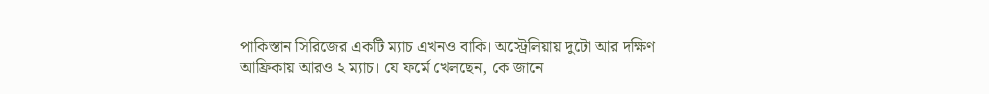পাকিস্তান সিরিজের একটি ম্যাচ এখনও বাকি। অস্ট্রেলিয়ায় দুটো আর দক্ষিণ আফ্রিকায় আরও ২ ম্যাচ। যে ফর্মে খেলছেন, কে জানে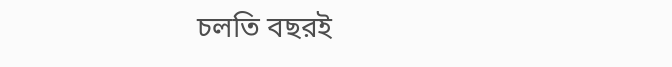চলতি বছরই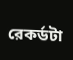রেকর্ডটা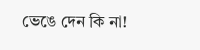ভেঙে দেন কি না!